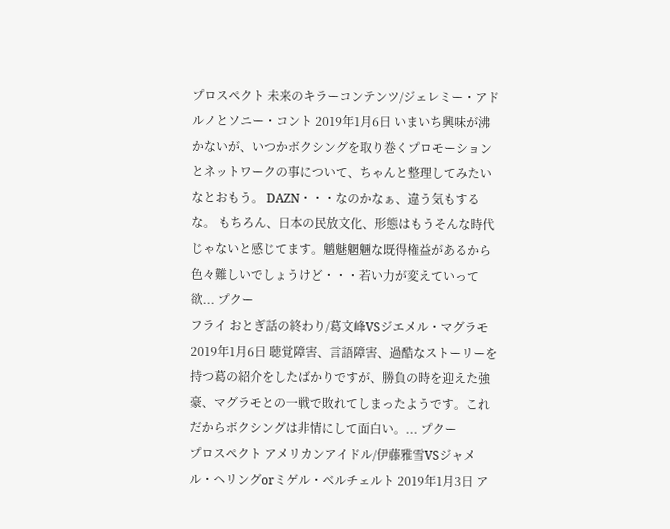プロスペクト 未来のキラーコンテンツ/ジェレミー・アドルノとソニー・コント 2019年1月6日 いまいち興味が沸かないが、いつかボクシングを取り巻くプロモーションとネットワークの事について、ちゃんと整理してみたいなとおもう。 DAZN・・・なのかなぁ、違う気もするな。 もちろん、日本の民放文化、形態はもうそんな時代じゃないと感じてます。魑魅魍魎な既得権益があるから色々難しいでしょうけど・・・若い力が変えていって欲... プクー
フライ おとぎ話の終わり/葛文峰VSジエメル・マグラモ 2019年1月6日 聴覚障害、言語障害、過酷なストーリーを持つ葛の紹介をしたばかりですが、勝負の時を迎えた強豪、マグラモとの一戦で敗れてしまったようです。これだからボクシングは非情にして面白い。... プクー
プロスペクト アメリカンアイドル/伊藤雅雪VSジャメル・ヘリングorミゲル・ベルチェルト 2019年1月3日 ア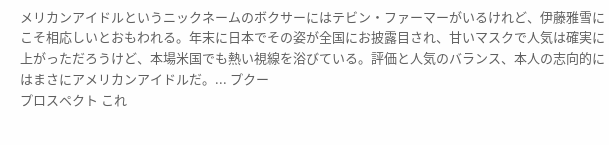メリカンアイドルというニックネームのボクサーにはテビン・ファーマーがいるけれど、伊藤雅雪にこそ相応しいとおもわれる。年末に日本でその姿が全国にお披露目され、甘いマスクで人気は確実に上がっただろうけど、本場米国でも熱い視線を浴びている。評価と人気のバランス、本人の志向的にはまさにアメリカンアイドルだ。... プクー
プロスペクト これ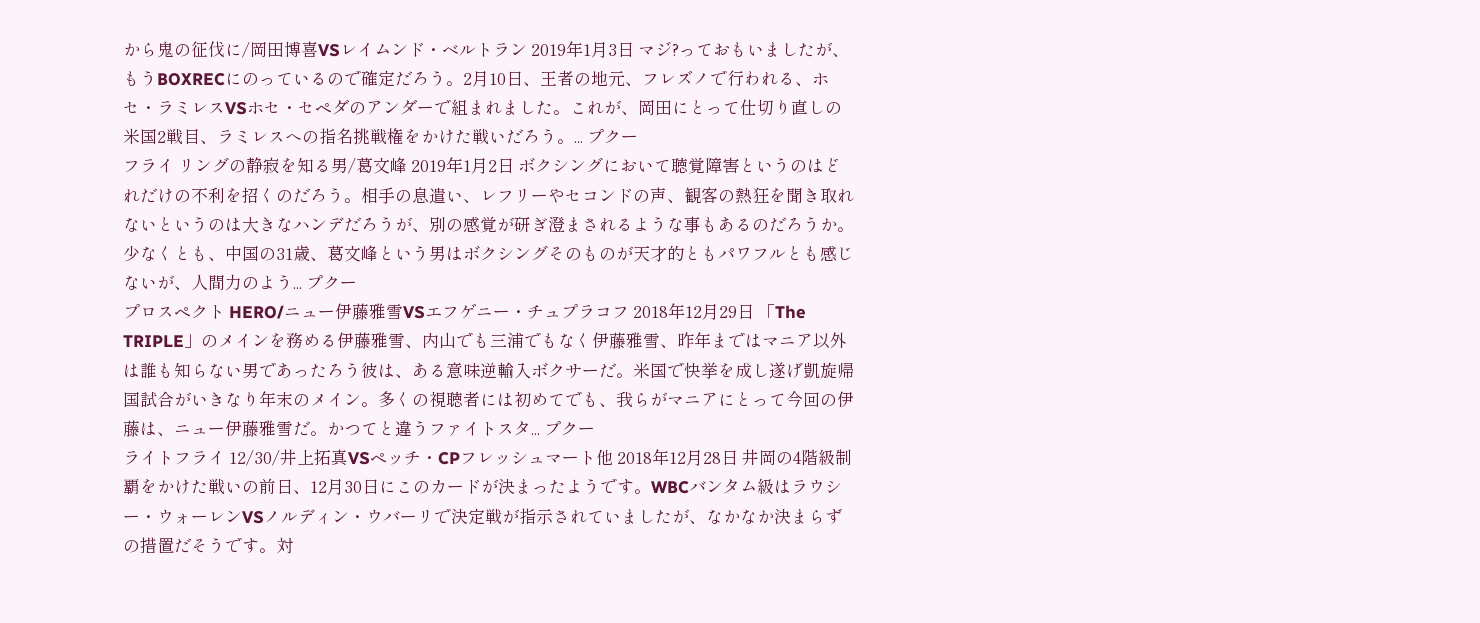から鬼の征伐に/岡田博喜VSレイムンド・ベルトラン 2019年1月3日 マジ?っておもいましたが、もうBOXRECにのっているので確定だろう。2月10日、王者の地元、フレズノで行われる、ホセ・ラミレスVSホセ・セペダのアンダーで組まれました。これが、岡田にとって仕切り直しの米国2戦目、ラミレスへの指名挑戦権をかけた戦いだろう。... プクー
フライ リングの静寂を知る男/葛文峰 2019年1月2日 ボクシングにおいて聴覚障害というのはどれだけの不利を招くのだろう。相手の息遣い、レフリーやセコンドの声、観客の熱狂を聞き取れないというのは大きなハンデだろうが、別の感覚が研ぎ澄まされるような事もあるのだろうか。 少なくとも、中国の31歳、葛文峰という男はボクシングそのものが天才的ともパワフルとも感じないが、人間力のよう... プクー
プロスペクト HERO/ニュー伊藤雅雪VSエフゲニー・チュプラコフ 2018年12月29日 「The TRIPLE」のメインを務める伊藤雅雪、内山でも三浦でもなく伊藤雅雪、昨年まではマニア以外は誰も知らない男であったろう彼は、ある意味逆輸入ボクサーだ。米国で快挙を成し遂げ凱旋帰国試合がいきなり年末のメイン。多くの視聴者には初めてでも、我らがマニアにとって今回の伊藤は、ニュー伊藤雅雪だ。かつてと違うファイトスタ... プクー
ライトフライ 12/30/井上拓真VSペッチ・CPフレッシュマート他 2018年12月28日 井岡の4階級制覇をかけた戦いの前日、12月30日にこのカードが決まったようです。WBCバンタム級はラウシー・ウォーレンVSノルディン・ウバーリで決定戦が指示されていましたが、なかなか決まらずの措置だそうです。対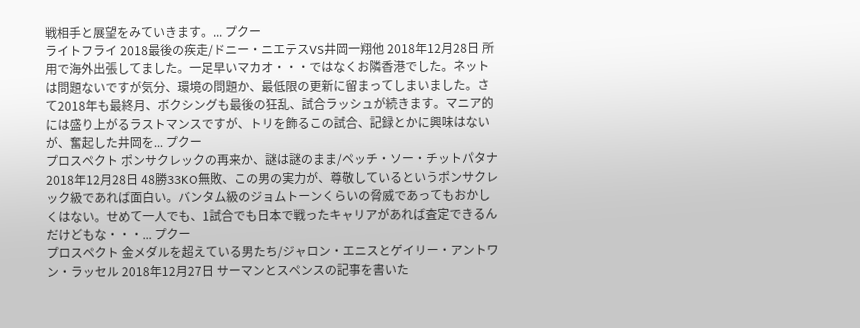戦相手と展望をみていきます。... プクー
ライトフライ 2018最後の疾走/ドニー・ニエテスVS井岡一翔他 2018年12月28日 所用で海外出張してました。一足早いマカオ・・・ではなくお隣香港でした。ネットは問題ないですが気分、環境の問題か、最低限の更新に留まってしまいました。さて2018年も最終月、ボクシングも最後の狂乱、試合ラッシュが続きます。マニア的には盛り上がるラストマンスですが、トリを飾るこの試合、記録とかに興味はないが、奮起した井岡を... プクー
プロスペクト ポンサクレックの再来か、謎は謎のまま/ペッチ・ソー・チットパタナ 2018年12月28日 48勝33KO無敗、この男の実力が、尊敬しているというポンサクレック級であれば面白い。バンタム級のジョムトーンくらいの脅威であってもおかしくはない。せめて一人でも、1試合でも日本で戦ったキャリアがあれば査定できるんだけどもな・・・... プクー
プロスペクト 金メダルを超えている男たち/ジャロン・エニスとゲイリー・アントワン・ラッセル 2018年12月27日 サーマンとスペンスの記事を書いた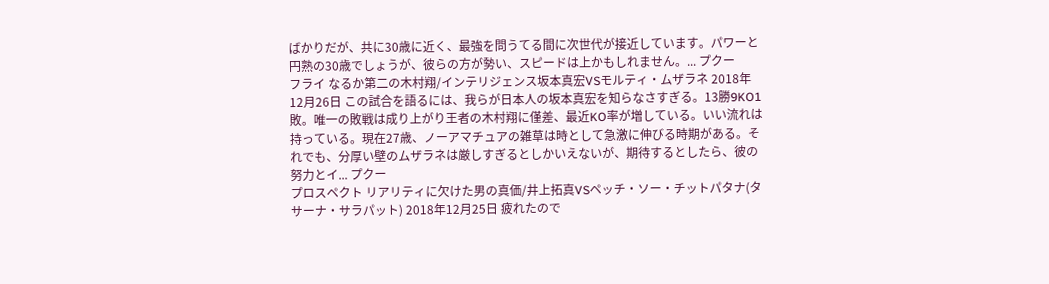ばかりだが、共に30歳に近く、最強を問うてる間に次世代が接近しています。パワーと円熟の30歳でしょうが、彼らの方が勢い、スピードは上かもしれません。... プクー
フライ なるか第二の木村翔/インテリジェンス坂本真宏VSモルティ・ムザラネ 2018年12月26日 この試合を語るには、我らが日本人の坂本真宏を知らなさすぎる。13勝9KO1敗。唯一の敗戦は成り上がり王者の木村翔に僅差、最近KO率が増している。いい流れは持っている。現在27歳、ノーアマチュアの雑草は時として急激に伸びる時期がある。それでも、分厚い壁のムザラネは厳しすぎるとしかいえないが、期待するとしたら、彼の努力とイ... プクー
プロスペクト リアリティに欠けた男の真価/井上拓真VSペッチ・ソー・チットパタナ(タサーナ・サラパット) 2018年12月25日 疲れたので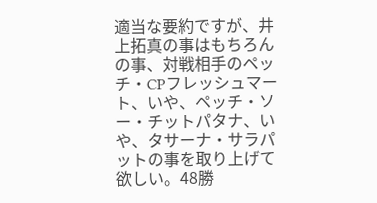適当な要約ですが、井上拓真の事はもちろんの事、対戦相手のペッチ・CPフレッシュマート、いや、ペッチ・ソー・チットパタナ、いや、タサーナ・サラパットの事を取り上げて欲しい。48勝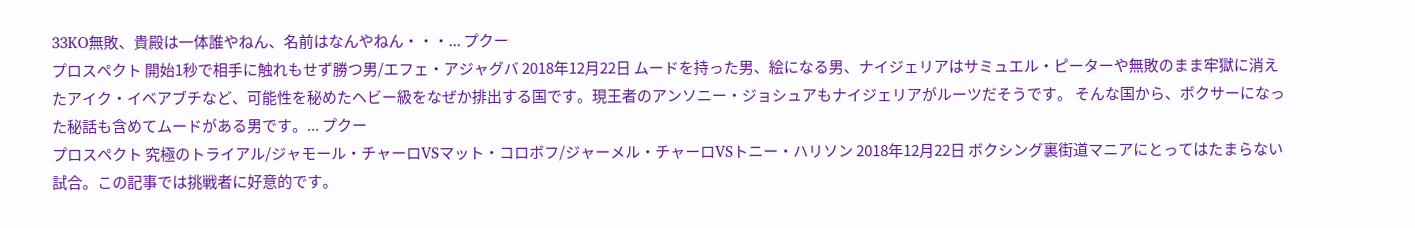33KO無敗、貴殿は一体誰やねん、名前はなんやねん・・・... プクー
プロスペクト 開始1秒で相手に触れもせず勝つ男/エフェ・アジャグバ 2018年12月22日 ムードを持った男、絵になる男、ナイジェリアはサミュエル・ピーターや無敗のまま牢獄に消えたアイク・イベアブチなど、可能性を秘めたヘビー級をなぜか排出する国です。現王者のアンソニー・ジョシュアもナイジェリアがルーツだそうです。 そんな国から、ボクサーになった秘話も含めてムードがある男です。... プクー
プロスペクト 究極のトライアル/ジャモール・チャーロVSマット・コロボフ/ジャーメル・チャーロVSトニー・ハリソン 2018年12月22日 ボクシング裏街道マニアにとってはたまらない試合。この記事では挑戦者に好意的です。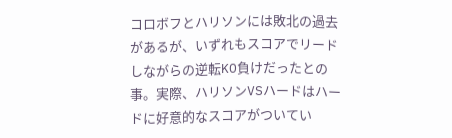コロボフとハリソンには敗北の過去があるが、いずれもスコアでリードしながらの逆転KO負けだったとの事。実際、ハリソンVSハードはハードに好意的なスコアがついてい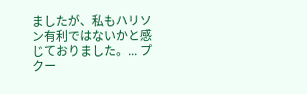ましたが、私もハリソン有利ではないかと感じておりました。... プクー